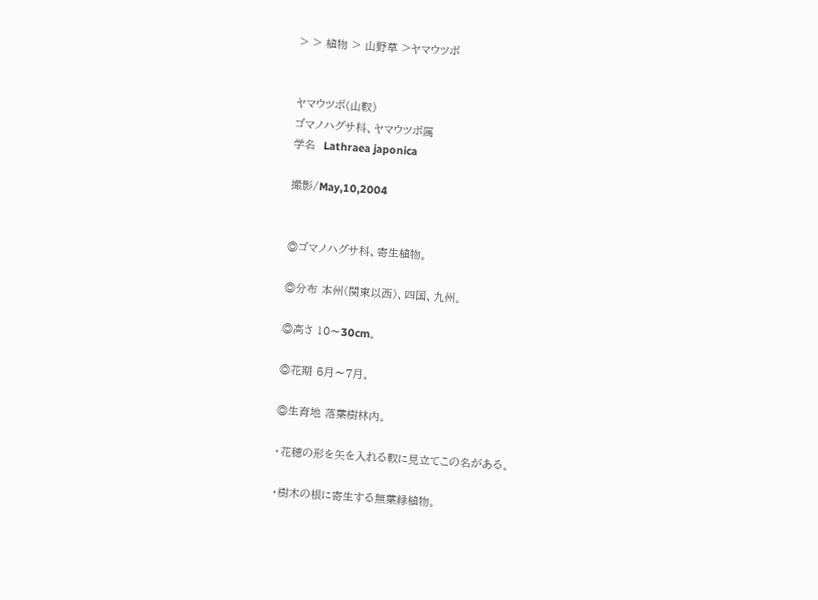> > 植物 > 山野草 >ヤマウツボ


ヤマウツボ(山靫)
ゴマノハグサ科、ヤマウツボ属
学名  Lathraea japonica

撮影/May,10,2004


◎ゴマノハグサ科、寄生植物。

◎分布 本州(関東以西)、四国、九州。

◎高さ 10〜30cm。

◎花期 5月〜7月。

◎生育地 落葉樹林内。

・花穂の形を矢を入れる靫に見立てこの名がある。

・樹木の根に寄生する無葉緑植物。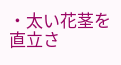・太い花茎を直立さ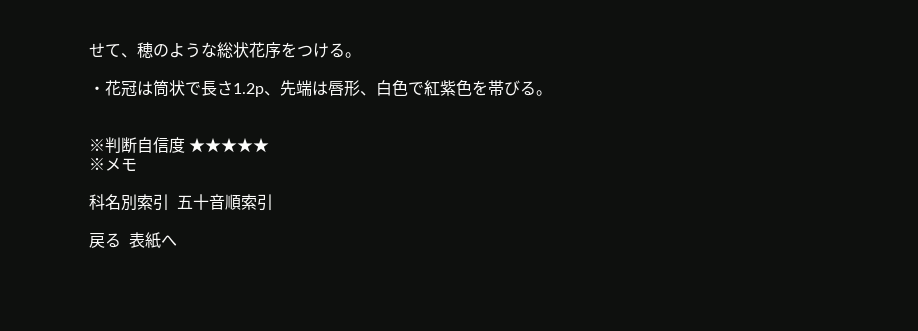せて、穂のような総状花序をつける。

・花冠は筒状で長さ1.2p、先端は唇形、白色で紅紫色を帯びる。


※判断自信度 ★★★★★
※メモ

科名別索引  五十音順索引

戻る  表紙へ